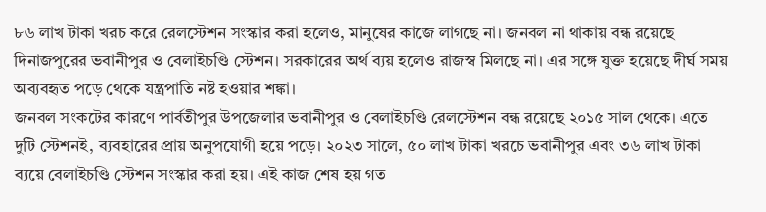৮৬ লাখ টাকা খরচ করে রেলস্টেশন সংস্কার করা হলেও, মানুষের কাজে লাগছে না। জনবল না থাকায় বন্ধ রয়েছে দিনাজপুরের ভবানীপুর ও বেলাইচণ্ডি স্টেশন। সরকারের অর্থ ব্যয় হলেও রাজস্ব মিলছে না। এর সঙ্গে যুক্ত হয়েছে দীর্ঘ সময় অব্যবহৃত পড়ে থেকে যন্ত্রপাতি নষ্ট হওয়ার শঙ্কা।
জনবল সংকটের কারণে পার্বতীপুর উপজেলার ভবানীপুর ও বেলাইচণ্ডি রেলস্টেশন বন্ধ রয়েছে ২০১৫ সাল থেকে। এতে দুটি স্টেশনই, ব্যবহারের প্রায় অনুপযোগী হয়ে পড়ে। ২০২৩ সালে, ৫০ লাখ টাকা খরচে ভবানীপুর এবং ৩৬ লাখ টাকা ব্যয়ে বেলাইচণ্ডি স্টেশন সংস্কার করা হয়। এই কাজ শেষ হয় গত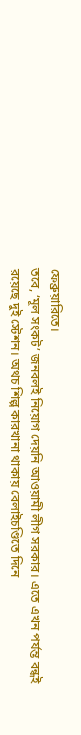ফেব্রুয়ারিতে।
তবে, ‘মূল সংকট’ জনবলই নিয়োগ দেয়নি আওয়ামী লীগ সরকার। এতে এখন পর্যন্ত বন্ধই রয়েছে দুই স্টেশন। অথচ শিল্প কারখানা থাকায় বেলাইচণ্ডিতে দিনে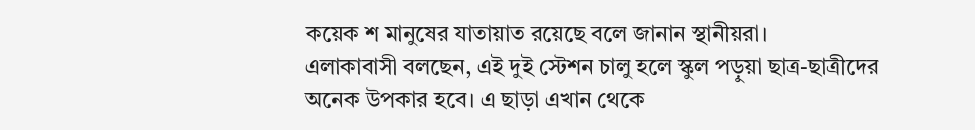কয়েক শ মানুষের যাতায়াত রয়েছে বলে জানান স্থানীয়রা।
এলাকাবাসী বলছেন, এই দুই স্টেশন চালু হলে স্কুল পড়ুয়া ছাত্র-ছাত্রীদের অনেক উপকার হবে। এ ছাড়া এখান থেকে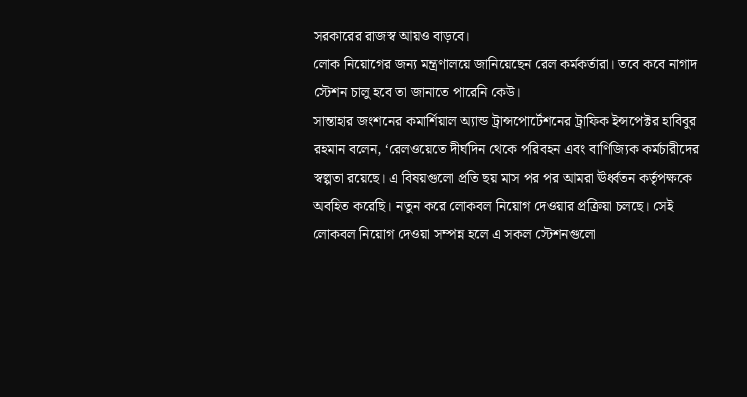সরকারের রাজস্ব আয়ও বাড়বে।
লোক নিয়োগের জন্য মন্ত্রণালয়ে জানিয়েছেন রেল কর্মকর্তারা। তবে কবে নাগাদ স্টেশন চালু হবে তা জানাতে পারেনি কেউ।
সান্তাহার জংশনের কমার্শিয়াল অ্যান্ড ট্রান্সপোর্টেশনের ট্রাফিক ইন্সপেক্টর হাবিবুর রহমান বলেন, ‘রেলওয়েতে দীর্ঘদিন থেকে পরিবহন এবং বাণিজ্যিক কর্মচারীদের স্বল্পতা রয়েছে। এ বিষয়গুলো প্রতি ছয় মাস পর পর আমরা ঊর্ধ্বতন কর্তৃপক্ষকে অবহিত করেছি। নতুন করে লোকবল নিয়োগ দেওয়ার প্রক্রিয়া চলছে। সেই লোকবল নিয়োগ দেওয়া সম্পন্ন হলে এ সকল স্টেশনগুলো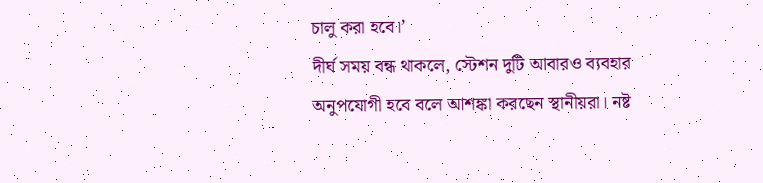চালু করা হবে।’
দীর্ঘ সময় বন্ধ থাকলে, স্টেশন দুটি আবারও ব্যবহার অনুপযোগী হবে বলে আশঙ্কা করছেন স্থানীয়রা। নষ্ট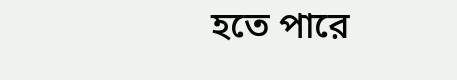হতে পারে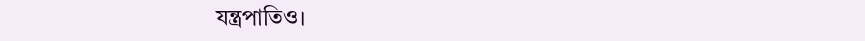যন্ত্রপাতিও।